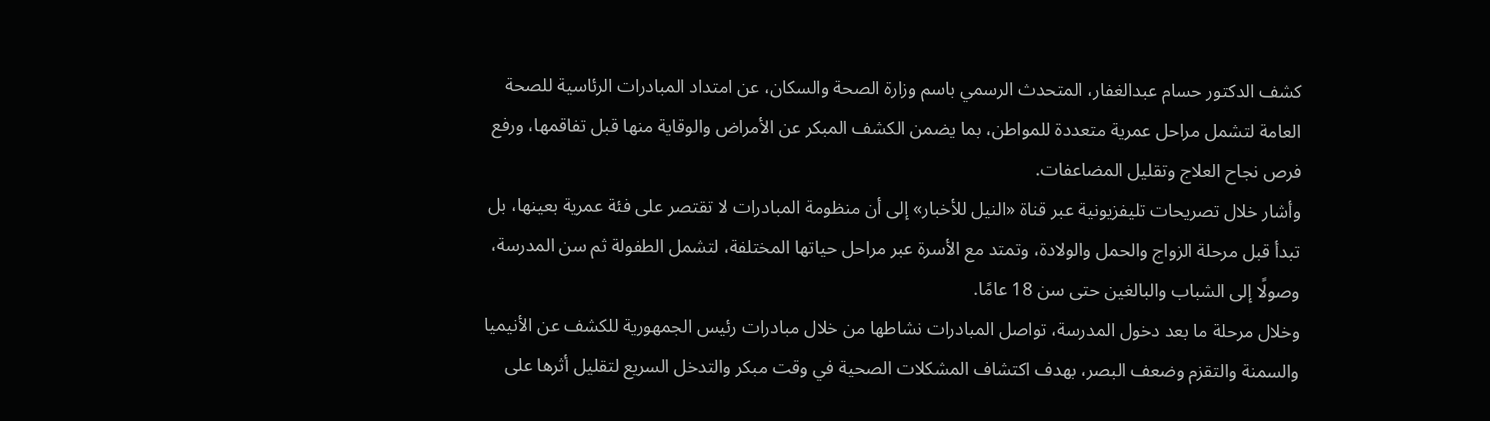كشف الدكتور حسام عبدالغفار، المتحدث الرسمي باسم وزارة الصحة والسكان، عن امتداد المبادرات الرئاسية للصحة العامة لتشمل مراحل عمرية متعددة للمواطن، بما يضمن الكشف المبكر عن الأمراض والوقاية منها قبل تفاقمها، ورفع فرص نجاح العلاج وتقليل المضاعفات.
وأشار خلال تصريحات تليفزيونية عبر قناة «النيل للأخبار» إلى أن منظومة المبادرات لا تقتصر على فئة عمرية بعينها، بل تبدأ قبل مرحلة الزواج والحمل والولادة، وتمتد مع الأسرة عبر مراحل حياتها المختلفة، لتشمل الطفولة ثم سن المدرسة، وصولًا إلى الشباب والبالغين حتى سن 18 عامًا.
وخلال مرحلة ما بعد دخول المدرسة، تواصل المبادرات نشاطها من خلال مبادرات رئيس الجمهورية للكشف عن الأنيميا والسمنة والتقزم وضعف البصر، بهدف اكتشاف المشكلات الصحية في وقت مبكر والتدخل السريع لتقليل أثرها على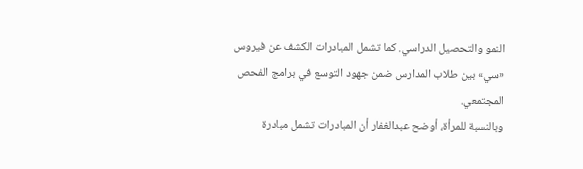النمو والتحصيل الدراسي. كما تشمل المبادرات الكشف عن فيروس «سي» بين طلاب المدارس ضمن جهود التوسع في برامج الفحص المجتمعي.
وبالنسبة للمرأة، أوضح عبدالغفار أن المبادرات تشمل مبادرة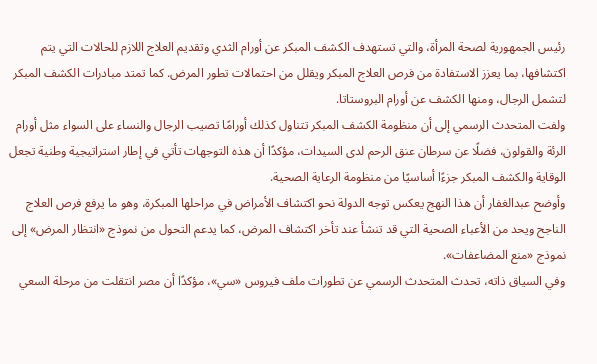رئيس الجمهورية لصحة المرأة، والتي تستهدف الكشف المبكر عن أورام الثدي وتقديم العلاج اللازم للحالات التي يتم اكتشافها، بما يعزز الاستفادة من فرص العلاج المبكر ويقلل من احتمالات تطور المرض. كما تمتد مبادرات الكشف المبكر لتشمل الرجال، ومنها الكشف عن أورام البروستاتا.
ولفت المتحدث الرسمي إلى أن منظومة الكشف المبكر تتناول كذلك أورامًا تصيب الرجال والنساء على السواء مثل أورام الرئة والقولون، فضلًا عن سرطان عنق الرحم لدى السيدات، مؤكدًا أن هذه التوجهات تأتي في إطار استراتيجية وطنية تجعل الوقاية والكشف المبكر جزءًا أساسيًا من منظومة الرعاية الصحية.
وأوضح عبدالغفار أن هذا النهج يعكس توجه الدولة نحو اكتشاف الأمراض في مراحلها المبكرة، وهو ما يرفع فرص العلاج الناجح ويحد من الأعباء الصحية التي قد تنشأ عند تأخر اكتشاف المرض، كما يدعم التحول من نموذج «انتظار المرض» إلى نموذج «منع المضاعفات».
وفي السياق ذاته، تحدث المتحدث الرسمي عن تطورات ملف فيروس «سي»، مؤكدًا أن مصر انتقلت من مرحلة السعي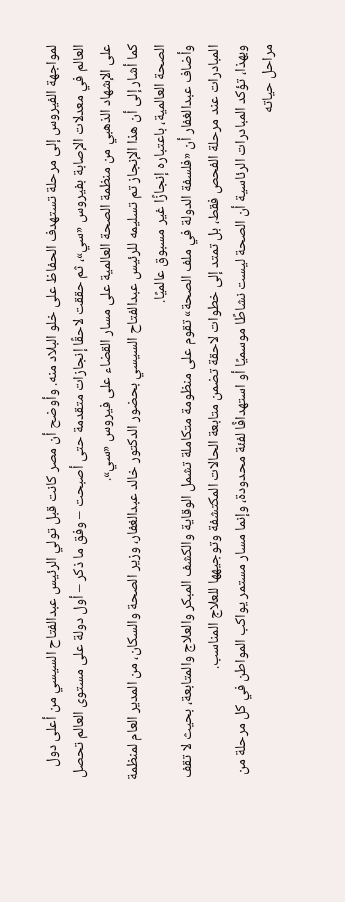لمواجهة الفيروس إلى مرحلة تستهدف الحفاظ على خلو البلاد منه. وأوضح أن مصر كانت قبل تولي الرئيس عبدالفتاح السيسي من أعلى دول العالم في معدلات الإصابة بفيروس «سي»، ثم حققت لاحقًا إنجازات متقدمة حتى أصبحت – وفق ما ذكر – أول دولة على مستوى العالم تحصل على الإشهاد الذهبي من منظمة الصحة العالمية على مسار القضاء على فيروس «سي».
كما أشار إلى أن هذا الإنجاز تم تسليمه للرئيس عبدالفتاح السيسي بحضور الدكتور خالد عبدالغفار، وزير الصحة والسكان، من المدير العام لمنظمة الصحة العالمية، باعتباره إنجازًا غير مسبوق عالميًا.
وأضاف عبدالغفار أن «فلسفة الدولة في ملف الصحة» تقوم على منظومة متكاملة تشمل الوقاية والكشف المبكر والعلاج والمتابعة، بحيث لا تقف المبادرات عند مرحلة الفحص فقط، بل تمتد إلى خطوات لاحقة تضمن متابعة الحالات المكتشفة وتوجيهها للعلاج المناسب.
وبهذا، تؤكد المبادرات الرئاسية أن الصحة ليست نشاطًا موسميًا أو استهدافًا لفئة محدودة، وإنما مسار مستمر يواكب المواطن في كل مرحلة من مراحل حياته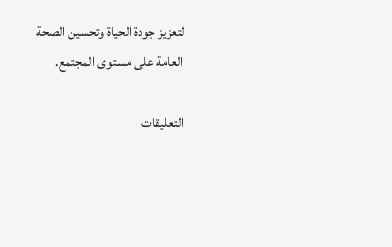لتعزيز جودة الحياة وتحسين الصحة العامة على مستوى المجتمع.

التعليقات